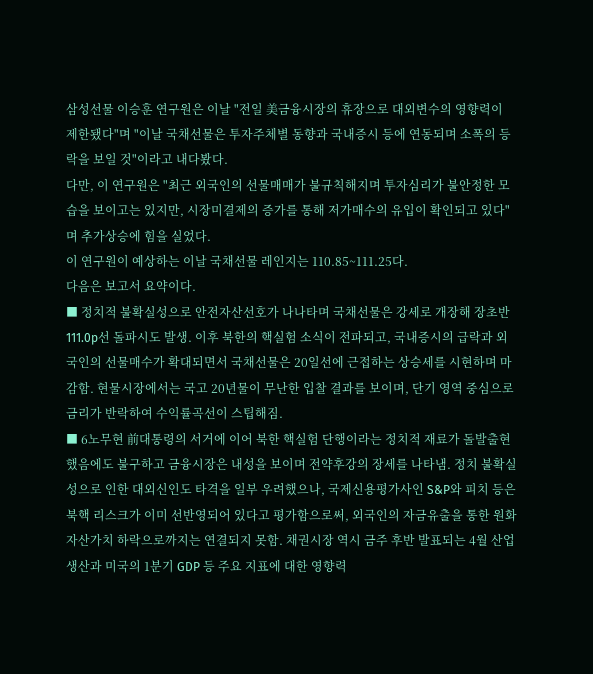삼성선물 이승훈 연구원은 이날 "전일 美금융시장의 휴장으로 대외변수의 영향력이 제한됐다"며 "이날 국채선물은 투자주체별 동향과 국내증시 등에 연동되며 소폭의 등락을 보일 것"이라고 내다봤다.
다만, 이 연구원은 "최근 외국인의 선물매매가 불규칙해지며 투자심리가 불안정한 모습을 보이고는 있지만, 시장미결제의 증가를 통해 저가매수의 유입이 확인되고 있다"며 추가상승에 힘을 실었다.
이 연구원이 예상하는 이날 국채선물 레인지는 110.85~111.25다.
다음은 보고서 요약이다.
■ 정치적 불확실성으로 안전자산선호가 나나타며 국채선물은 강세로 개장해 장초반 111.0p선 돌파시도 발생. 이후 북한의 핵실험 소식이 전파되고, 국내증시의 급락과 외국인의 선물매수가 확대되면서 국채선물은 20일선에 근접하는 상승세를 시현하며 마감함. 현물시장에서는 국고 20년물이 무난한 입찰 결과를 보이며, 단기 영역 중심으로 금리가 반락하여 수익률곡선이 스팁해짐.
■ 6노무현 前대통령의 서거에 이어 북한 핵실험 단행이라는 정치적 재료가 돌발출현했음에도 불구하고 금융시장은 내성을 보이며 전약후강의 장세를 나타냄. 정치 불확실성으로 인한 대외신인도 타격을 일부 우려했으나, 국제신용평가사인 S&P와 피치 등은 북핵 리스크가 이미 선반영되어 있다고 평가함으로써, 외국인의 자금유출을 통한 원화자산가치 하락으로까지는 연결되지 못함. 채권시장 역시 금주 후반 발표되는 4월 산업생산과 미국의 1분기 GDP 등 주요 지표에 대한 영향력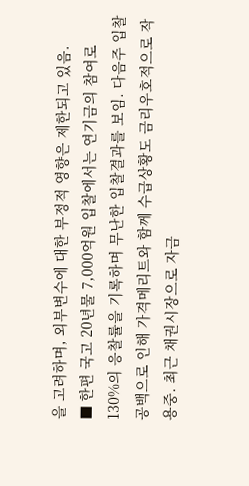을 고려하며, 외부변수에 대한 부정적 영향은 제한되고 있음.
■ 한편 국고 20년물 7,000억원 입찰에서는 연기금의 참여로 130%의 응찰률을 기록하며 무난한 입찰결과를 보임. 다음주 입찰공백으로 인해 가격메리트와 함께 수급상황도 금리우호적으로 작용중. 최근 채권시장으로 자금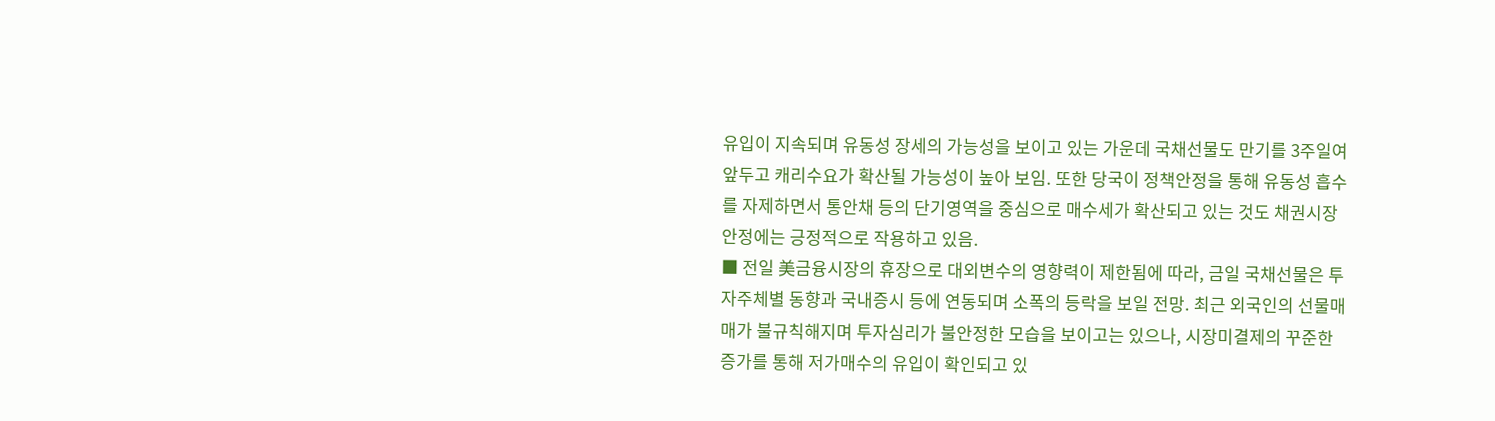유입이 지속되며 유동성 장세의 가능성을 보이고 있는 가운데 국채선물도 만기를 3주일여 앞두고 캐리수요가 확산될 가능성이 높아 보임. 또한 당국이 정책안정을 통해 유동성 흡수를 자제하면서 통안채 등의 단기영역을 중심으로 매수세가 확산되고 있는 것도 채권시장 안정에는 긍정적으로 작용하고 있음.
■ 전일 美금융시장의 휴장으로 대외변수의 영향력이 제한됨에 따라, 금일 국채선물은 투자주체별 동향과 국내증시 등에 연동되며 소폭의 등락을 보일 전망. 최근 외국인의 선물매매가 불규칙해지며 투자심리가 불안정한 모습을 보이고는 있으나, 시장미결제의 꾸준한 증가를 통해 저가매수의 유입이 확인되고 있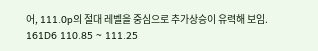어, 111.0p의 절대 레벨을 중심으로 추가상승이 유력해 보임.
161D6 110.85 ~ 111.25